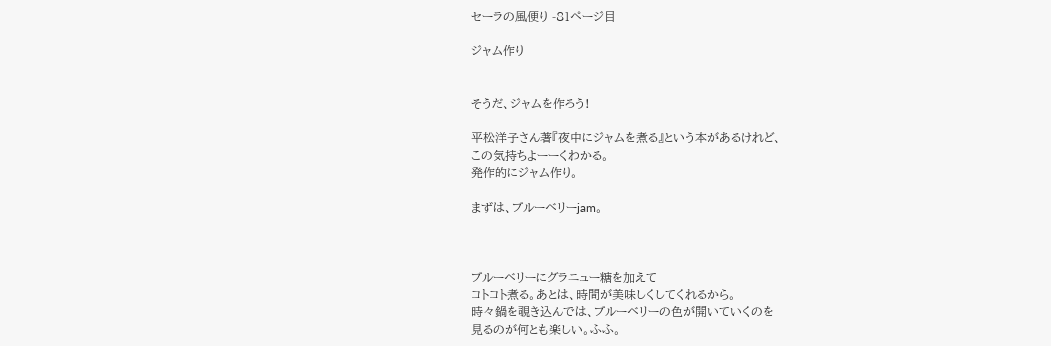セーラの風便り -81ページ目

ジャム作り


そうだ、ジャムを作ろう!

平松洋子さん著『夜中にジャムを煮る』という本があるけれど、
この気持ちよーーくわかる。
発作的にジャム作り。

まずは、ブルーベリーjam。



ブルーベリーにグラニュー糖を加えて
コトコト煮る。あとは、時間が美味しくしてくれるから。
時々鍋を覗き込んでは、ブルーベリーの色が開いていくのを
見るのが何とも楽しい。ふふ。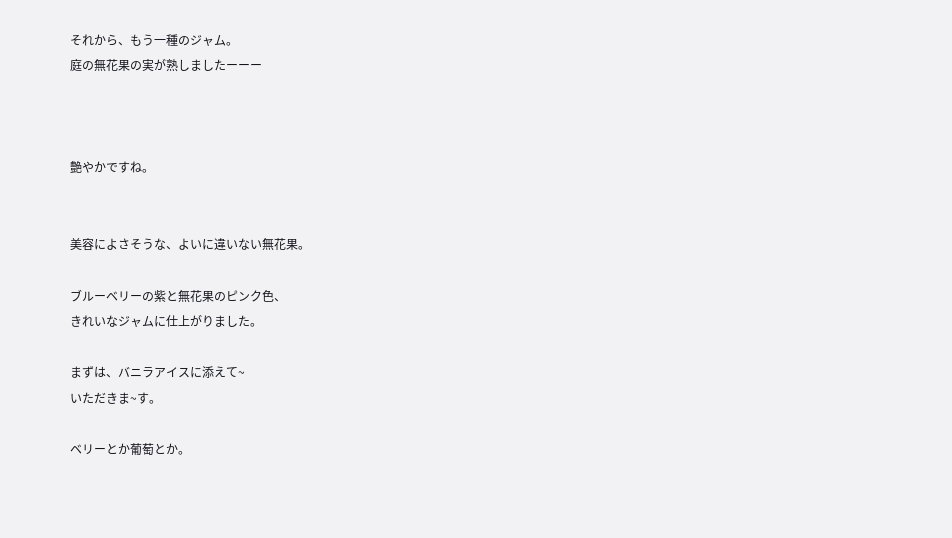それから、もう一種のジャム。
庭の無花果の実が熟しましたーーー



艶やかですね。


美容によさそうな、よいに違いない無花果。

ブルーベリーの紫と無花果のピンク色、
きれいなジャムに仕上がりました。

まずは、バニラアイスに添えて~
いただきま~す。

ベリーとか葡萄とか。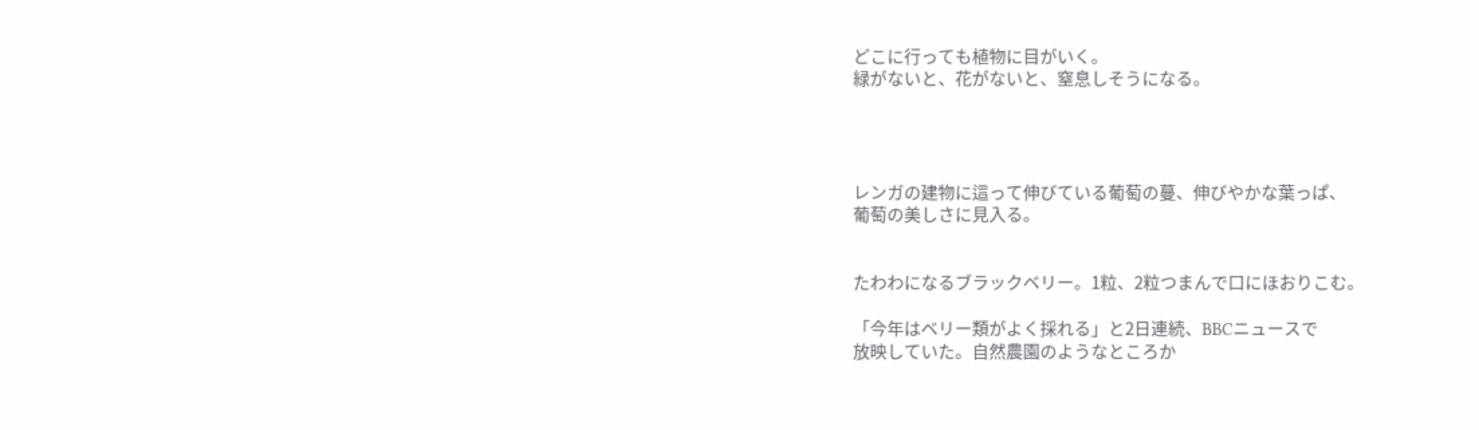どこに行っても植物に目がいく。
緑がないと、花がないと、窒息しそうになる。




レンガの建物に這って伸びている葡萄の蔓、伸びやかな葉っぱ、
葡萄の美しさに見入る。


たわわになるブラックベリー。1粒、2粒つまんで口にほおりこむ。

「今年はベリー類がよく採れる」と2日連続、BBCニュースで
放映していた。自然農園のようなところか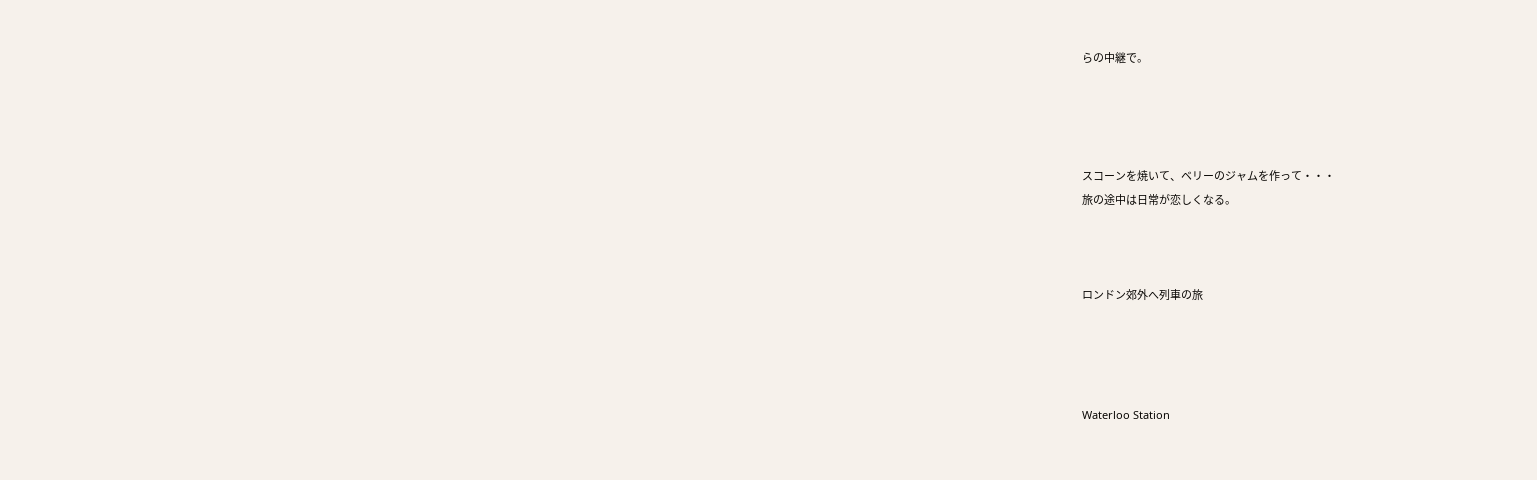らの中継で。




スコーンを焼いて、ベリーのジャムを作って・・・
旅の途中は日常が恋しくなる。



ロンドン郊外へ列車の旅




Waterloo Station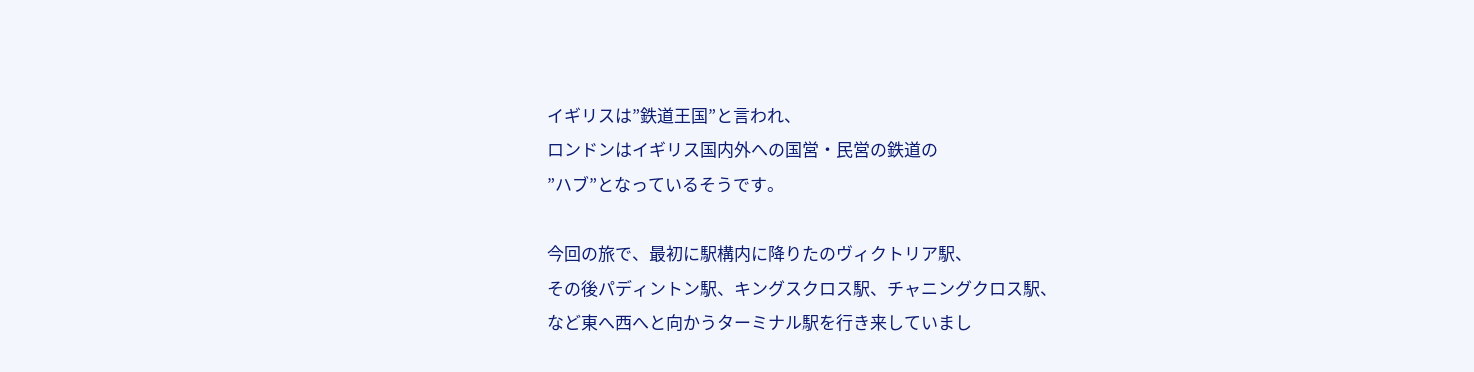イギリスは”鉄道王国”と言われ、
ロンドンはイギリス国内外への国営・民営の鉄道の
”ハブ”となっているそうです。

今回の旅で、最初に駅構内に降りたのヴィクトリア駅、
その後パディントン駅、キングスクロス駅、チャニングクロス駅、
など東へ西へと向かうターミナル駅を行き来していまし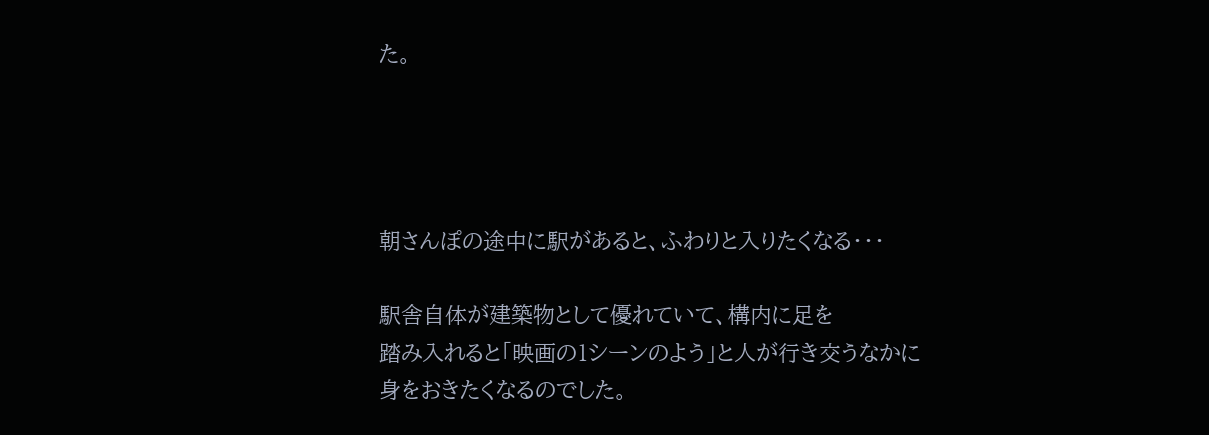た。




朝さんぽの途中に駅があると、ふわりと入りたくなる・・・

駅舎自体が建築物として優れていて、構内に足を
踏み入れると「映画の1シーンのよう」と人が行き交うなかに
身をおきたくなるのでした。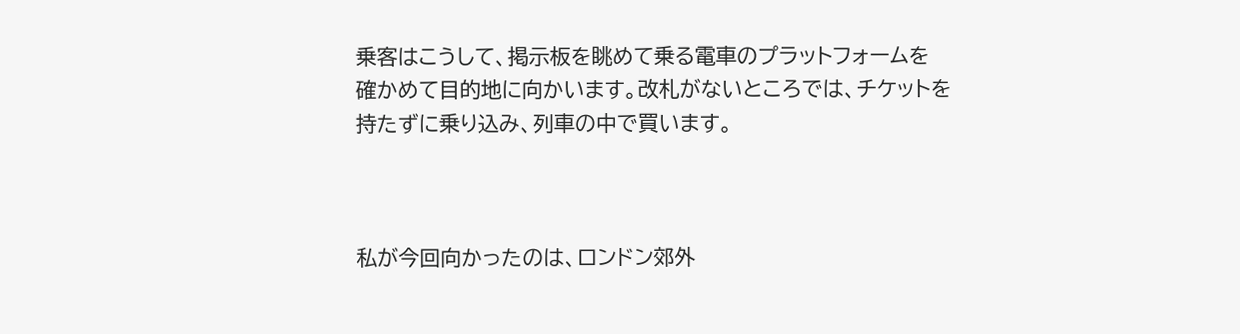乗客はこうして、掲示板を眺めて乗る電車のプラットフォームを
確かめて目的地に向かいます。改札がないところでは、チケットを
持たずに乗り込み、列車の中で買います。



私が今回向かったのは、ロンドン郊外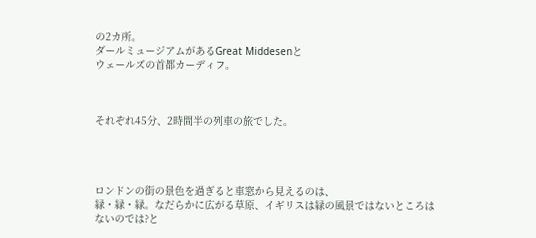の2カ所。
ダールミュージアムがあるGreat Middesenと
ウェールズの首都カーディフ。



それぞれ45分、2時間半の列車の旅でした。




ロンドンの街の景色を過ぎると車窓から見えるのは、
緑・緑・緑。なだらかに広がる草原、イギリスは緑の風景ではないところは
ないのでは?と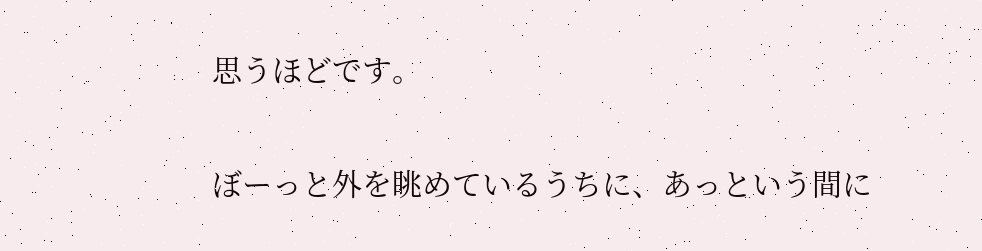思うほどです。

ぼーっと外を眺めているうちに、あっという間に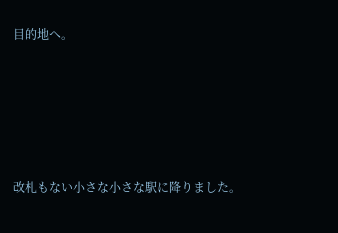目的地へ。





改札もない小さな小さな駅に降りました。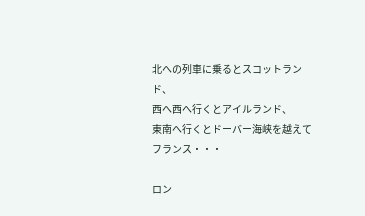北への列車に乗るとスコットランド、
西へ西へ行くとアイルランド、
東南へ行くとドーバー海峡を越えてフランス・・・

ロン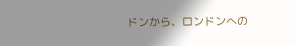ドンから、ロンドンへの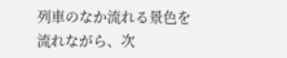列車のなか流れる景色を
流れながら、次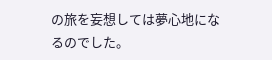の旅を妄想しては夢心地になるのでした。